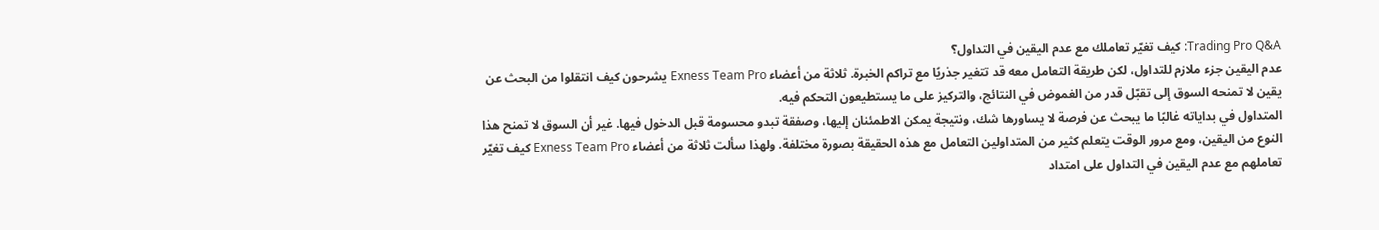Trading Pro Q&A: كيف تغيّر تعاملك مع عدم اليقين في التداول؟
عدم اليقين جزء ملازم للتداول، لكن طريقة التعامل معه قد تتغير جذريًا مع تراكم الخبرة. ثلاثة من أعضاء Exness Team Pro يشرحون كيف انتقلوا من البحث عن يقين لا تمنحه السوق إلى تقبّل قدر من الغموض في النتائج، والتركيز على ما يستطيعون التحكم فيه.
المتداول في بداياته غالبًا ما يبحث عن فرصة لا يساورها شك، ونتيجة يمكن الاطمئنان إليها، وصفقة تبدو محسومة قبل الدخول فيها. غير أن السوق لا تمنح هذا النوع من اليقين، ومع مرور الوقت يتعلم كثير من المتداولين التعامل مع هذه الحقيقة بصورة مختلفة. ولهذا سألت ثلاثة من أعضاء Exness Team Pro كيف تغيّر تعاملهم مع عدم اليقين في التداول على امتداد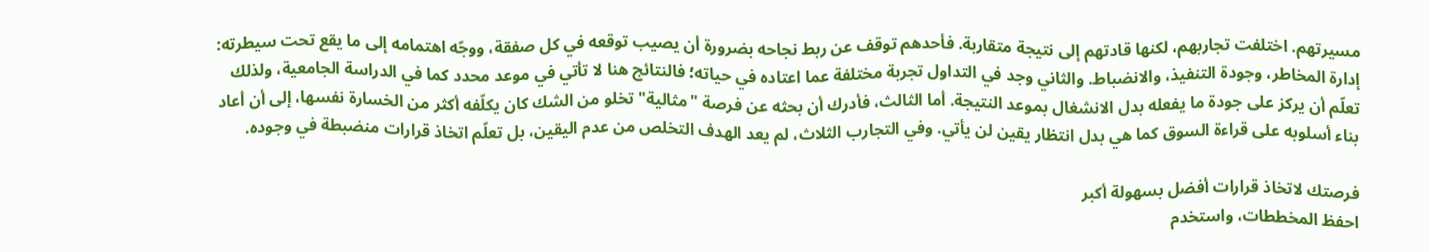مسيرتهم. اختلفت تجاربهم، لكنها قادتهم إلى نتيجة متقاربة. فأحدهم توقف عن ربط نجاحه بضرورة أن يصيب توقعه في كل صفقة، ووجّه اهتمامه إلى ما يقع تحت سيطرته: إدارة المخاطر، وجودة التنفيذ، والانضباط. والثاني وجد في التداول تجربة مختلفة عما اعتاده في حياته؛ فالنتائج هنا لا تأتي في موعد محدد كما في الدراسة الجامعية، ولذلك تعلّم أن يركز على جودة ما يفعله بدل الانشغال بموعد النتيجة. أما الثالث، فأدرك أن بحثه عن فرصة "مثالية" تخلو من الشك كان يكلّفه أكثر من الخسارة نفسها، إلى أن أعاد بناء أسلوبه على قراءة السوق كما هي بدل انتظار يقين لن يأتي. وفي التجارب الثلاث، لم يعد الهدف التخلص من عدم اليقين، بل تعلّم اتخاذ قرارات منضبطة في وجوده.

فرصتك لاتخاذ قرارات أفضل بسهولة أكبر
احفظ المخططات، واستخدم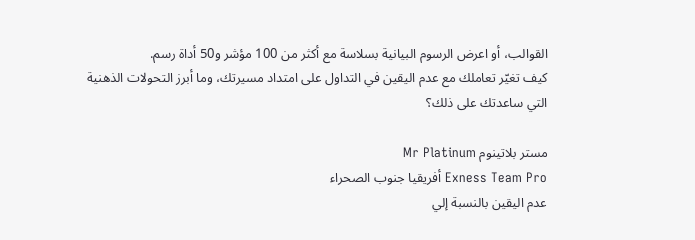القوالب، أو اعرض الرسوم البيانية بسلاسة مع أكثر من 100 مؤشر و50 أداة رسم.
كيف تغيّر تعاملك مع عدم اليقين في التداول على امتداد مسيرتك، وما أبرز التحولات الذهنية التي ساعدتك على ذلك؟

مستر بلاتينوم Mr Platinum
Exness Team Pro أفريقيا جنوب الصحراء
عدم اليقين بالنسبة إلي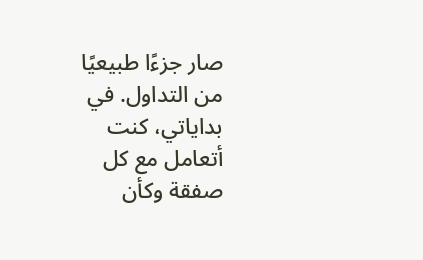صار جزءًا طبيعيًا من التداول. في بداياتي، كنت أتعامل مع كل صفقة وكأن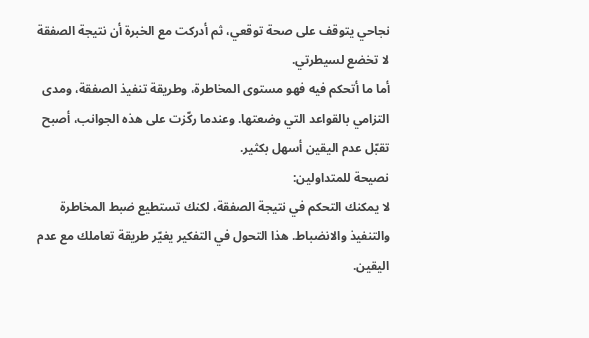نجاحي يتوقف على صحة توقعي، ثم أدركت مع الخبرة أن نتيجة الصفقة لا تخضع لسيطرتي.
أما ما أتحكم فيه فهو مستوى المخاطرة، وطريقة تنفيذ الصفقة، ومدى التزامي بالقواعد التي وضعتها. وعندما ركّزت على هذه الجوانب، أصبح تقبّل عدم اليقين أسهل بكثير.
نصيحة للمتداولين:
لا يمكنك التحكم في نتيجة الصفقة، لكنك تستطيع ضبط المخاطرة والتنفيذ والانضباط. هذا التحول في التفكير يغيّر طريقة تعاملك مع عدم اليقين.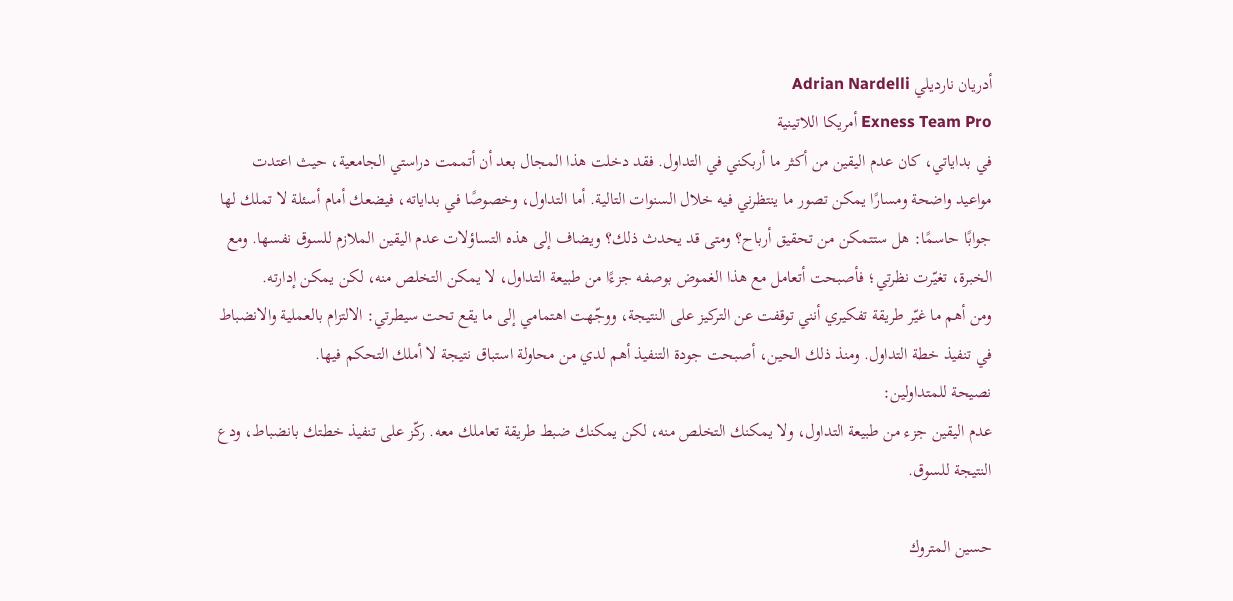أدريان نارديلي Adrian Nardelli
Exness Team Pro أمريكا اللاتينية
في بداياتي، كان عدم اليقين من أكثر ما أربكني في التداول. فقد دخلت هذا المجال بعد أن أتممت دراستي الجامعية، حيث اعتدت مواعيد واضحة ومسارًا يمكن تصور ما ينتظرني فيه خلال السنوات التالية. أما التداول، وخصوصًا في بداياته، فيضعك أمام أسئلة لا تملك لها جوابًا حاسمًا: هل ستتمكن من تحقيق أرباح؟ ومتى قد يحدث ذلك؟ ويضاف إلى هذه التساؤلات عدم اليقين الملازم للسوق نفسها. ومع الخبرة، تغيّرت نظرتي؛ فأصبحت أتعامل مع هذا الغموض بوصفه جزءًا من طبيعة التداول، لا يمكن التخلص منه، لكن يمكن إدارته.
ومن أهم ما غيّر طريقة تفكيري أنني توقفت عن التركيز على النتيجة، ووجّهت اهتمامي إلى ما يقع تحت سيطرتي: الالتزام بالعملية والانضباط في تنفيذ خطة التداول. ومنذ ذلك الحين، أصبحت جودة التنفيذ أهم لدي من محاولة استباق نتيجة لا أملك التحكم فيها.
نصيحة للمتداولين:
عدم اليقين جزء من طبيعة التداول، ولا يمكنك التخلص منه، لكن يمكنك ضبط طريقة تعاملك معه. ركّز على تنفيذ خطتك بانضباط، ودع النتيجة للسوق.

حسين المتروك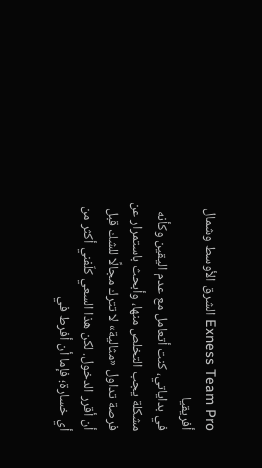Exness Team Pro الشرق الأوسط وشمال أفريقيا
في بداياتي، كنت أتعامل مع عدم اليقين وكأنه مشكلة يجب التخلص منها، وأبحث باستمرار عن فرصة تداول «مثالية» لا تترك مجالًا للشك قبل أن أقرر الدخول. لكن هذا السعي كلّفني أكثر من أي خسارة؛ فإما أن أفرط في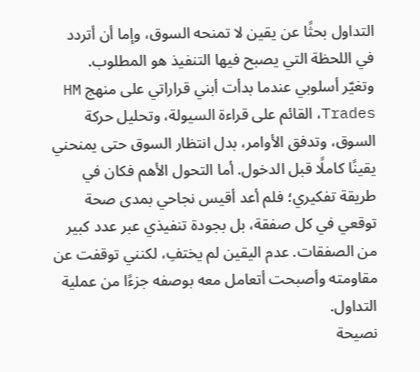التداول بحثًا عن يقين لا تمنحه السوق، وإما أن أتردد في اللحظة التي يصبح فيها التنفيذ هو المطلوب.
وتغيّر أسلوبي عندما بدأت أبني قراراتي على منهج HM Trades، القائم على قراءة السيولة، وتحليل حركة السوق، وتدفق الأوامر، بدل انتظار السوق حتى يمنحني يقينًا كاملًا قبل الدخول. أما التحول الأهم فكان في طريقة تفكيري؛ فلم أعد أقيس نجاحي بمدى صحة توقعي في كل صفقة، بل بجودة تنفيذي عبر عدد كبير من الصفقات. عدم اليقين لم يختفِ، لكنني توقفت عن مقاومته وأصبحت أتعامل معه بوصفه جزءًا من عملية التداول.
نصيحة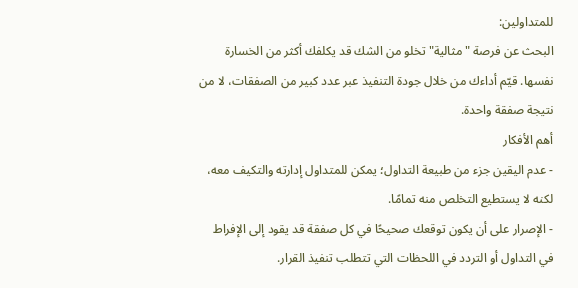للمتداولين:
البحث عن فرصة "مثالية" تخلو من الشك قد يكلفك أكثر من الخسارة نفسها. قيّم أداءك من خلال جودة التنفيذ عبر عدد كبير من الصفقات، لا من نتيجة صفقة واحدة.
أهم الأفكار
- عدم اليقين جزء من طبيعة التداول؛ يمكن للمتداول إدارته والتكيف معه، لكنه لا يستطيع التخلص منه تمامًا.
- الإصرار على أن يكون توقعك صحيحًا في كل صفقة قد يقود إلى الإفراط في التداول أو التردد في اللحظات التي تتطلب تنفيذ القرار.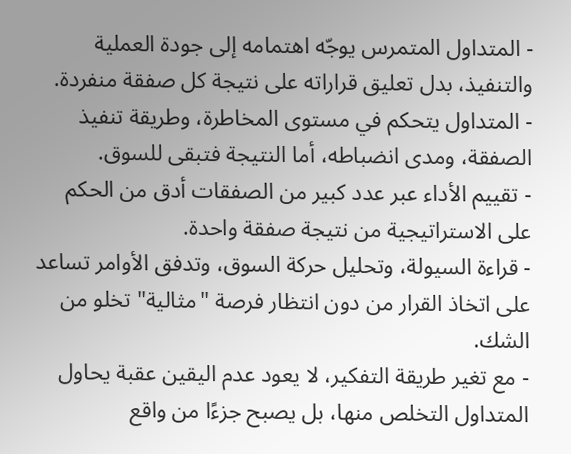- المتداول المتمرس يوجّه اهتمامه إلى جودة العملية والتنفيذ، بدل تعليق قراراته على نتيجة كل صفقة منفردة.
- المتداول يتحكم في مستوى المخاطرة، وطريقة تنفيذ الصفقة، ومدى انضباطه، أما النتيجة فتبقى للسوق.
- تقييم الأداء عبر عدد كبير من الصفقات أدق من الحكم على الاستراتيجية من نتيجة صفقة واحدة.
- قراءة السيولة، وتحليل حركة السوق، وتدفق الأوامر تساعد على اتخاذ القرار من دون انتظار فرصة "مثالية" تخلو من الشك.
- مع تغير طريقة التفكير، لا يعود عدم اليقين عقبة يحاول المتداول التخلص منها، بل يصبح جزءًا من واقع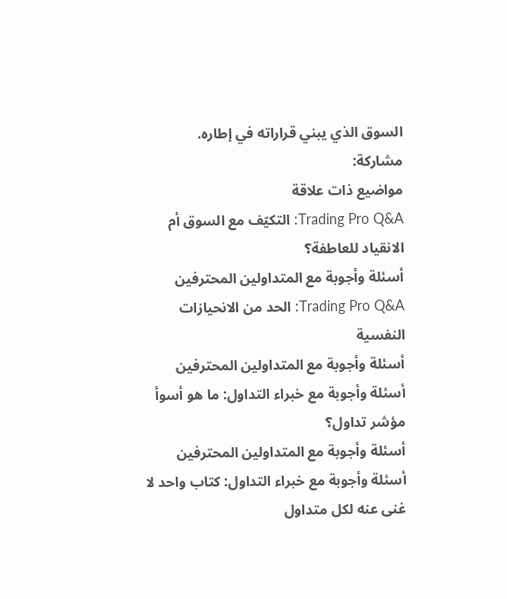السوق الذي يبني قراراته في إطاره.
مشاركة:
مواضيع ذات علاقة
Trading Pro Q&A: التكيّف مع السوق أم الانقياد للعاطفة؟
أسئلة وأجوبة مع المتداولين المحترفين
Trading Pro Q&A: الحد من الانحيازات النفسية
أسئلة وأجوبة مع المتداولين المحترفين
أسئلة وأجوبة مع خبراء التداول: ما هو أسوأ مؤشر تداول؟
أسئلة وأجوبة مع المتداولين المحترفين
أسئلة وأجوبة مع خبراء التداول: كتاب واحد لا غنى عنه لكل متداول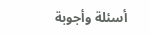أسئلة وأجوبة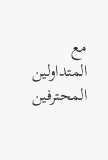مع المتداولين المحترفين